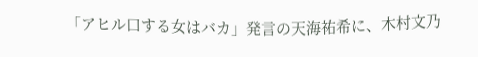「アヒル口する女はバカ」発言の天海祐希に、木村文乃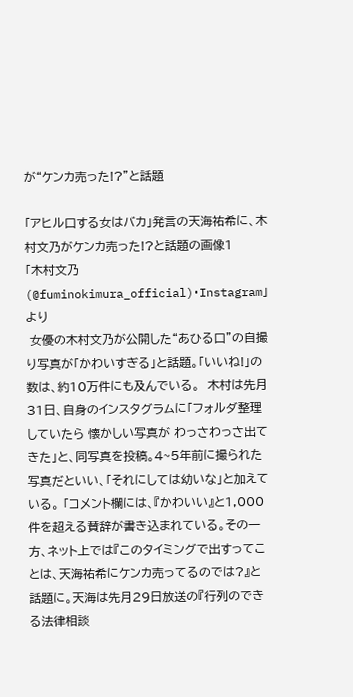が“ケンカ売った!?”と話題

「アヒル口する女はバカ」発言の天海祐希に、木村文乃がケンカ売った!?と話題の画像1
「木村文乃 (@fuminokimura_official)・Instagram」より
 女優の木村文乃が公開した“あひる口”の自撮り写真が「かわいすぎる」と話題。「いいね!」の数は、約10万件にも及んでいる。  木村は先月31日、自身のインスタグラムに「フォルダ整理していたら 懐かしい写真が わっさわっさ出てきた」と、同写真を投稿。4~5年前に撮られた写真だといい、「それにしては幼いな」と加えている。 「コメント欄には、『かわいい』と1,000件を超える賛辞が書き込まれている。その一方、ネット上では『このタイミングで出すってことは、天海祐希にケンカ売ってるのでは?』と話題に。天海は先月29日放送の『行列のできる法律相談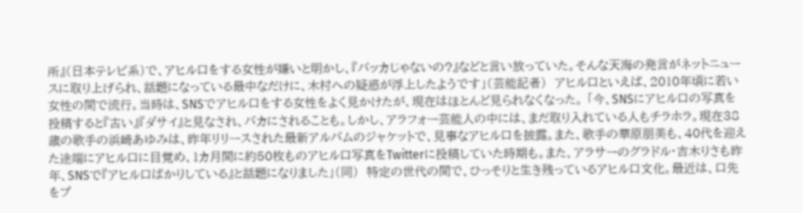所』(日本テレビ系)で、アヒル口をする女性が嫌いと明かし、『バッカじゃないの?』などと言い放っていた。そんな天海の発言がネットニュースに取り上げられ、話題になっている最中なだけに、木村への疑惑が浮上したようです」(芸能記者)  アヒル口といえば、2010年頃に若い女性の間で流行。当時は、SNSでアヒル口をする女性をよく見かけたが、現在はほとんど見られなくなった。 「今、SNSにアヒル口の写真を投稿すると『古い』『ダサイ』と見なされ、バカにされることも。しかし、アラフォー芸能人の中には、まだ取り入れている人もチラホラ。現在38歳の歌手の浜崎あゆみは、昨年リリースされた最新アルバムのジャケットで、見事なアヒル口を披露。また、歌手の華原朋美も、40代を迎えた途端にアヒル口に目覚め、1カ月間に約50枚ものアヒル口写真をTwitterに投稿していた時期も。また、アラサーのグラドル・吉木りさも昨年、SNSで『アヒル口ばかりしている』と話題になりました」(同)  特定の世代の間で、ひっそりと生き残っているアヒル口文化。最近は、口先をプ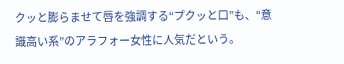クッと膨らませて唇を強調する“プクッと口”も、“意識高い系”のアラフォー女性に人気だという。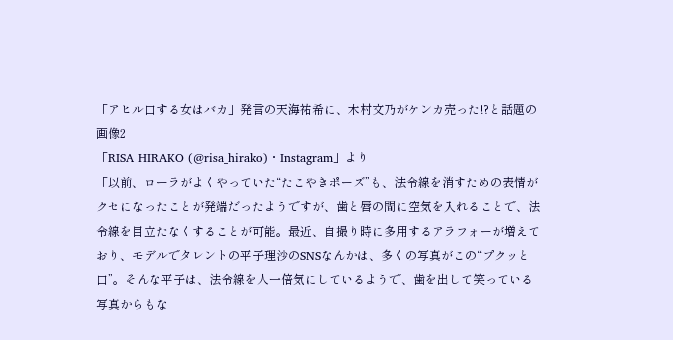「アヒル口する女はバカ」発言の天海祐希に、木村文乃がケンカ売った!?と話題の画像2
「RISA HIRAKO (@risa_hirako)・Instagram」より
「以前、ローラがよくやっていた“たこやきポーズ”も、法令線を消すための表情がクセになったことが発端だったようですが、歯と唇の間に空気を入れることで、法令線を目立たなくすることが可能。最近、自撮り時に多用するアラフォーが増えており、モデルでタレントの平子理沙のSNSなんかは、多くの写真がこの“プクッと口”。そんな平子は、法令線を人一倍気にしているようで、歯を出して笑っている写真からもな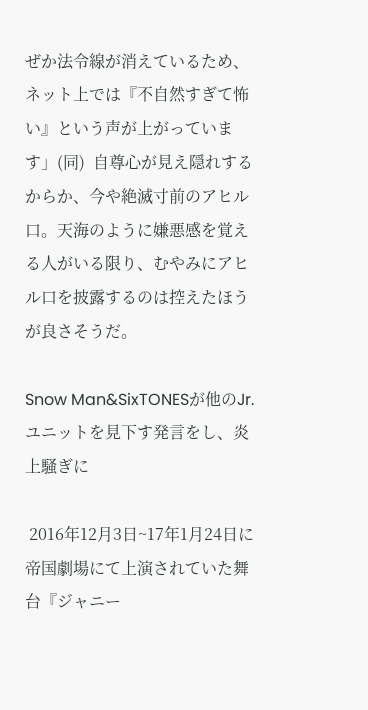ぜか法令線が消えているため、ネット上では『不自然すぎて怖い』という声が上がっています」(同)  自尊心が見え隠れするからか、今や絶滅寸前のアヒル口。天海のように嫌悪感を覚える人がいる限り、むやみにアヒル口を披露するのは控えたほうが良さそうだ。

Snow Man&SixTONESが他のJr.ユニットを見下す発言をし、炎上騒ぎに

 2016年12月3日~17年1月24日に帝国劇場にて上演されていた舞台『ジャニー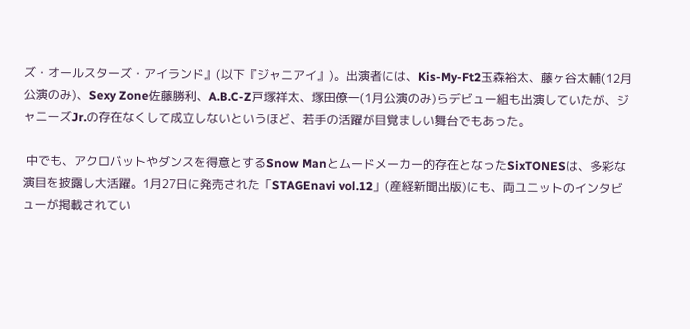ズ・オールスターズ・アイランド』(以下『ジャニアイ』)。出演者には、Kis-My-Ft2玉森裕太、藤ヶ谷太輔(12月公演のみ)、Sexy Zone佐藤勝利、A.B.C-Z戸塚祥太、塚田僚一(1月公演のみ)らデビュー組も出演していたが、ジャニーズJr.の存在なくして成立しないというほど、若手の活躍が目覚ましい舞台でもあった。

 中でも、アクロバットやダンスを得意とするSnow Manとムードメーカー的存在となったSixTONESは、多彩な演目を披露し大活躍。1月27日に発売された「STAGEnavi vol.12」(産経新聞出版)にも、両ユニットのインタビューが掲載されてい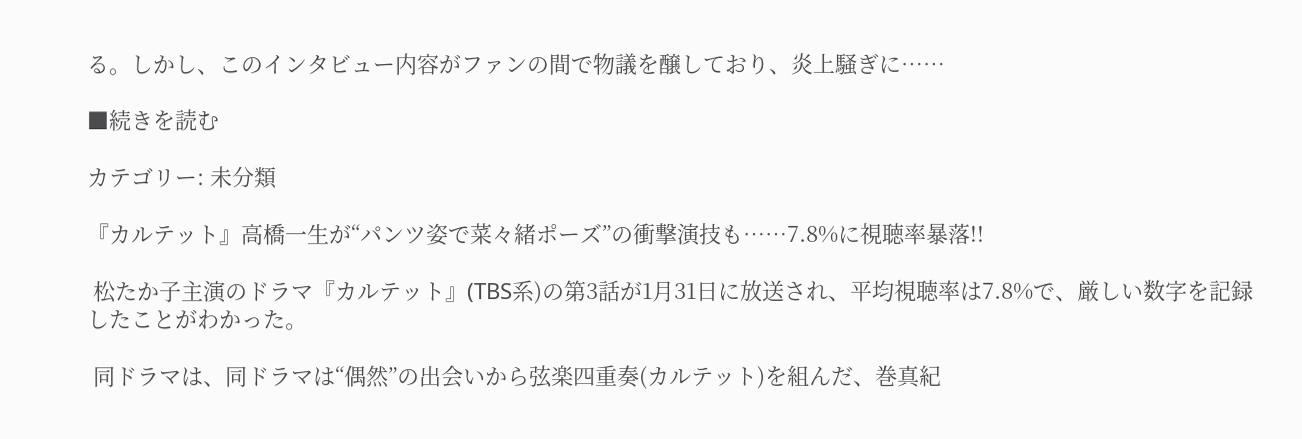る。しかし、このインタビュー内容がファンの間で物議を醸しており、炎上騒ぎに……

■続きを読む

カテゴリー: 未分類

『カルテット』高橋一生が“パンツ姿で菜々緒ポーズ”の衝撃演技も……7.8%に視聴率暴落!!

 松たか子主演のドラマ『カルテット』(TBS系)の第3話が1月31日に放送され、平均視聴率は7.8%で、厳しい数字を記録したことがわかった。

 同ドラマは、同ドラマは“偶然”の出会いから弦楽四重奏(カルテット)を組んだ、巻真紀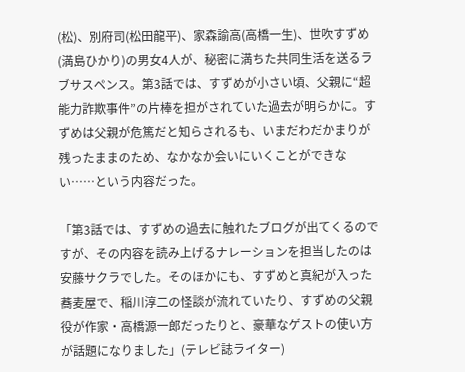(松)、別府司(松田龍平)、家森諭高(高橋一生)、世吹すずめ(満島ひかり)の男女4人が、秘密に満ちた共同生活を送るラブサスペンス。第3話では、すずめが小さい頃、父親に“超能力詐欺事件”の片棒を担がされていた過去が明らかに。すずめは父親が危篤だと知らされるも、いまだわだかまりが残ったままのため、なかなか会いにいくことができない……という内容だった。

「第3話では、すずめの過去に触れたブログが出てくるのですが、その内容を読み上げるナレーションを担当したのは安藤サクラでした。そのほかにも、すずめと真紀が入った蕎麦屋で、稲川淳二の怪談が流れていたり、すずめの父親役が作家・高橋源一郎だったりと、豪華なゲストの使い方が話題になりました」(テレビ誌ライター)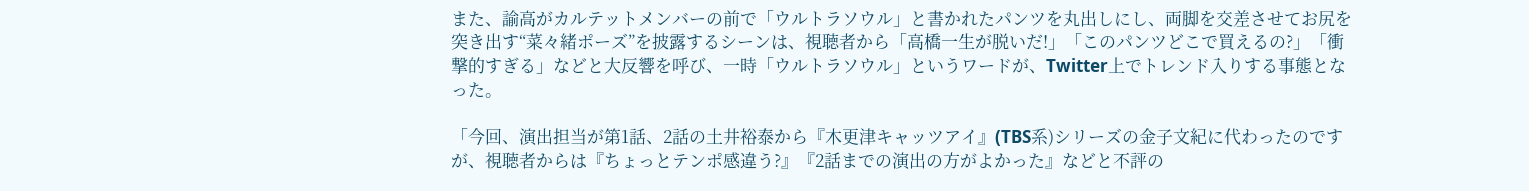また、諭高がカルテットメンバーの前で「ウルトラソウル」と書かれたパンツを丸出しにし、両脚を交差させてお尻を突き出す“菜々緒ポーズ”を披露するシーンは、視聴者から「高橋一生が脱いだ!」「このパンツどこで買えるの?」「衝撃的すぎる」などと大反響を呼び、一時「ウルトラソウル」というワードが、Twitter上でトレンド入りする事態となった。

「今回、演出担当が第1話、2話の土井裕泰から『木更津キャッツアイ』(TBS系)シリーズの金子文紀に代わったのですが、視聴者からは『ちょっとテンポ感違う?』『2話までの演出の方がよかった』などと不評の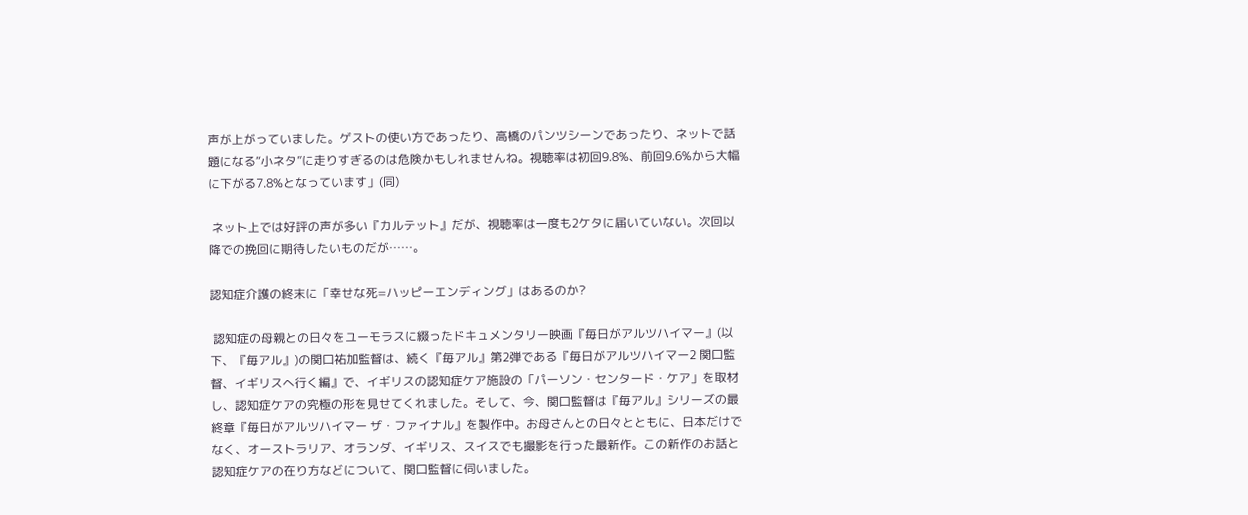声が上がっていました。ゲストの使い方であったり、高橋のパンツシーンであったり、ネットで話題になる“小ネタ”に走りすぎるのは危険かもしれませんね。視聴率は初回9.8%、前回9.6%から大幅に下がる7.8%となっています」(同)

 ネット上では好評の声が多い『カルテット』だが、視聴率は一度も2ケタに届いていない。次回以降での挽回に期待したいものだが……。

認知症介護の終末に「幸せな死=ハッピーエンディング」はあるのか?

 認知症の母親との日々をユーモラスに綴ったドキュメンタリー映画『毎日がアルツハイマー』(以下、『毎アル』)の関口祐加監督は、続く『毎アル』第2弾である『毎日がアルツハイマー2 関口監督、イギリスへ行く編』で、イギリスの認知症ケア施設の「パーソン・センタード・ケア」を取材し、認知症ケアの究極の形を見せてくれました。そして、今、関口監督は『毎アル』シリーズの最終章『毎日がアルツハイマー ザ・ファイナル』を製作中。お母さんとの日々とともに、日本だけでなく、オーストラリア、オランダ、イギリス、スイスでも撮影を行った最新作。この新作のお話と認知症ケアの在り方などについて、関口監督に伺いました。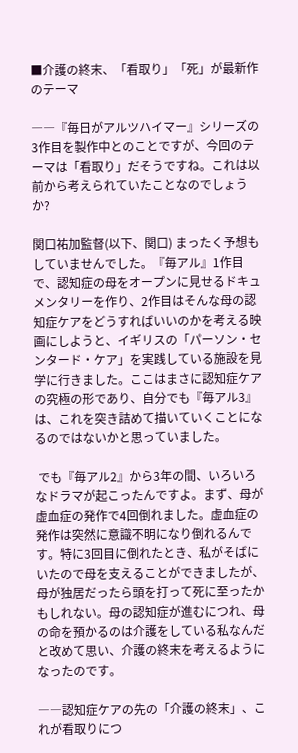■介護の終末、「看取り」「死」が最新作のテーマ

――『毎日がアルツハイマー』シリーズの3作目を製作中とのことですが、今回のテーマは「看取り」だそうですね。これは以前から考えられていたことなのでしょうか?

関口祐加監督(以下、関口) まったく予想もしていませんでした。『毎アル』1作目で、認知症の母をオープンに見せるドキュメンタリーを作り、2作目はそんな母の認知症ケアをどうすればいいのかを考える映画にしようと、イギリスの「パーソン・センタード・ケア」を実践している施設を見学に行きました。ここはまさに認知症ケアの究極の形であり、自分でも『毎アル3』は、これを突き詰めて描いていくことになるのではないかと思っていました。

 でも『毎アル2』から3年の間、いろいろなドラマが起こったんですよ。まず、母が虚血症の発作で4回倒れました。虚血症の発作は突然に意識不明になり倒れるんです。特に3回目に倒れたとき、私がそばにいたので母を支えることができましたが、母が独居だったら頭を打って死に至ったかもしれない。母の認知症が進むにつれ、母の命を預かるのは介護をしている私なんだと改めて思い、介護の終末を考えるようになったのです。

――認知症ケアの先の「介護の終末」、これが看取りにつ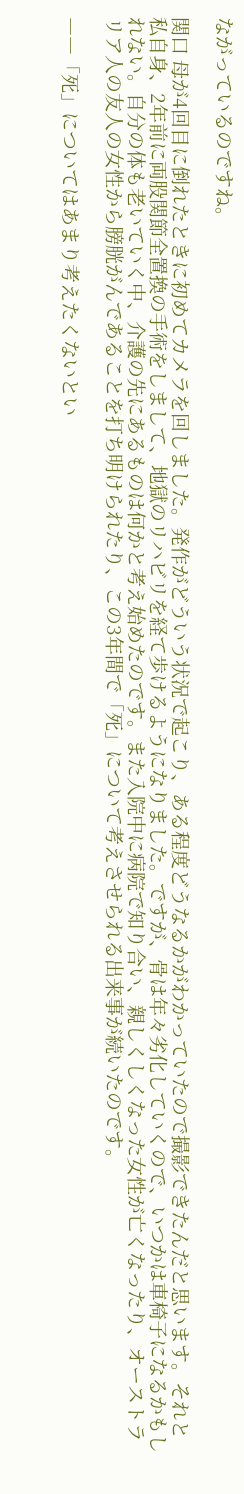ながっているのですね。

関口 母が4回目に倒れたときに初めてカメラを回しました。発作がどういう状況で起こり、ある程度どうなるかがわかっていたので撮影できたんだと思います。それと私自身、2年前に両股関節全置換の手術をしまして、地獄のリハビリを経て歩けるようになりました。ですが、骨は年々劣化していくので、いつかは車椅子になるかもしれない。自分の体も老いていく中、介護の先にあるものは何かと考え始めたのです。また入院中に病院で知り合い、親しくしくなった女性が亡くなったり、オーストラリア人の友人の女性から膀胱がんであることを打ち明けられたり、この3年間で「死」について考えさせられる出来事が続いたのです。

――「死」についてはあまり考えたくないとい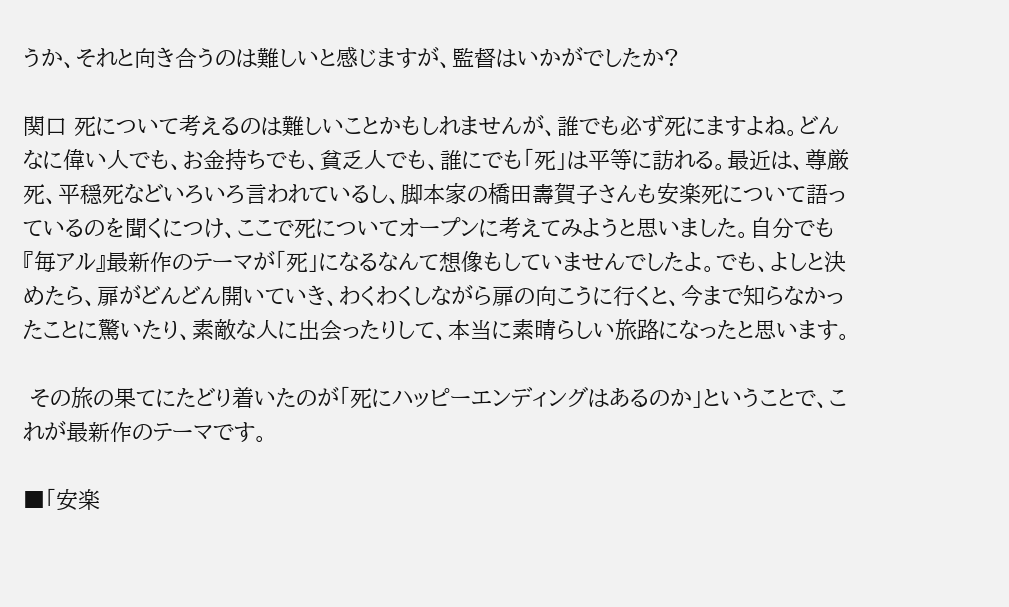うか、それと向き合うのは難しいと感じますが、監督はいかがでしたか?

関口 死について考えるのは難しいことかもしれませんが、誰でも必ず死にますよね。どんなに偉い人でも、お金持ちでも、貧乏人でも、誰にでも「死」は平等に訪れる。最近は、尊厳死、平穏死などいろいろ言われているし、脚本家の橋田壽賀子さんも安楽死について語っているのを聞くにつけ、ここで死についてオープンに考えてみようと思いました。自分でも『毎アル』最新作のテーマが「死」になるなんて想像もしていませんでしたよ。でも、よしと決めたら、扉がどんどん開いていき、わくわくしながら扉の向こうに行くと、今まで知らなかったことに驚いたり、素敵な人に出会ったりして、本当に素晴らしい旅路になったと思います。

 その旅の果てにたどり着いたのが「死にハッピーエンディングはあるのか」ということで、これが最新作のテーマです。

■「安楽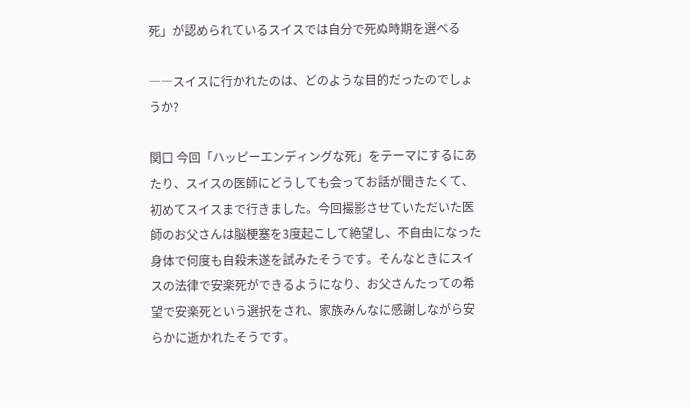死」が認められているスイスでは自分で死ぬ時期を選べる

――スイスに行かれたのは、どのような目的だったのでしょうか?

関口 今回「ハッピーエンディングな死」をテーマにするにあたり、スイスの医師にどうしても会ってお話が聞きたくて、初めてスイスまで行きました。今回撮影させていただいた医師のお父さんは脳梗塞を3度起こして絶望し、不自由になった身体で何度も自殺未遂を試みたそうです。そんなときにスイスの法律で安楽死ができるようになり、お父さんたっての希望で安楽死という選択をされ、家族みんなに感謝しながら安らかに逝かれたそうです。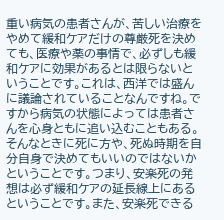重い病気の患者さんが、苦しい治療をやめて緩和ケアだけの尊厳死を決めても、医療や薬の事情で、必ずしも緩和ケアに効果があるとは限らないということです。これは、西洋では盛んに議論されていることなんですね。ですから病気の状態によっては患者さんを心身ともに追い込むこともある。そんなときに死に方や、死ぬ時期を自分自身で決めてもいいのではないかということです。つまり、安楽死の発想は必ず緩和ケアの延長線上にあるということです。また、安楽死できる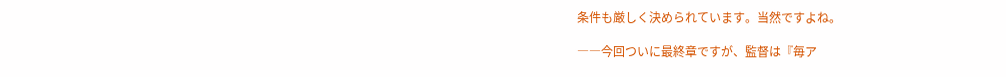条件も厳しく決められています。当然ですよね。

――今回ついに最終章ですが、監督は『毎ア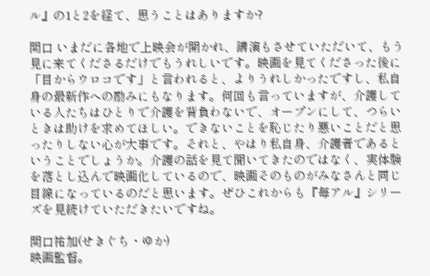ル』の1と2を経て、思うことはありますか?

関口 いまだに各地で上映会が開かれ、講演もさせていただいて、もう見に来てくださるだけでもうれしいです。映画を見てくださった後に「目からウロコです」と言われると、よりうれしかったですし、私自身の最新作への励みにもなります。何回も言っていますが、介護している人たちはひとりで介護を背負わないで、オープンにして、つらいときは助けを求めてほしい。できないことを恥じたり悪いことだと思ったりしない心が大事です。それと、やはり私自身、介護者であるということでしょうか。介護の話を見て聞いてきたのではなく、実体験を落とし込んで映画化しているので、映画そのものがみなさんと同じ目線になっているのだと思います。ぜひこれからも『毎アル』シリーズを見続けていただきたいですね。

関口祐加(せきぐち・ゆか)
映画監督。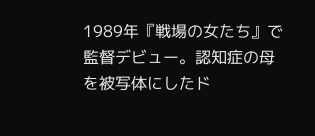1989年『戦場の女たち』で監督デビュー。認知症の母を被写体にしたド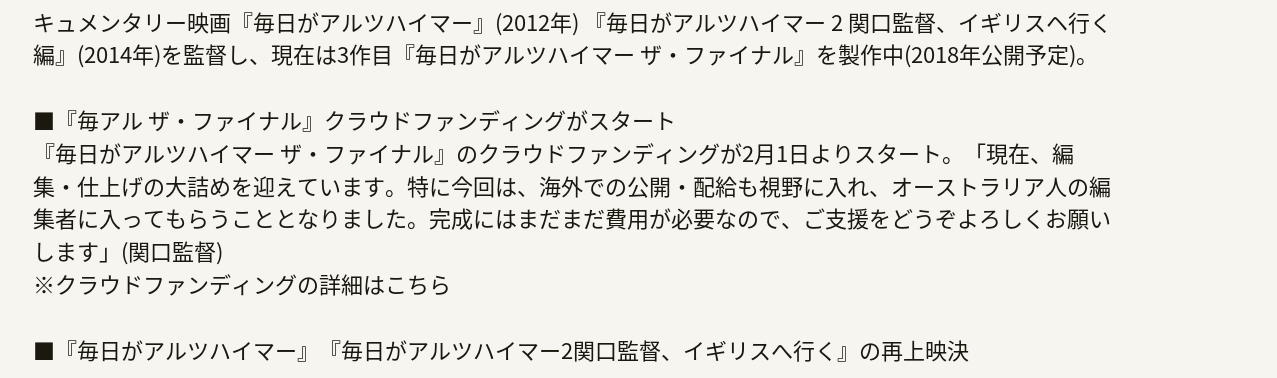キュメンタリー映画『毎日がアルツハイマー』(2012年) 『毎日がアルツハイマー 2 関口監督、イギリスヘ行く編』(2014年)を監督し、現在は3作目『毎日がアルツハイマー ザ・ファイナル』を製作中(2018年公開予定)。

■『毎アル ザ・ファイナル』クラウドファンディングがスタート
『毎日がアルツハイマー ザ・ファイナル』のクラウドファンディングが2月1日よりスタート。「現在、編集・仕上げの大詰めを迎えています。特に今回は、海外での公開・配給も視野に入れ、オーストラリア人の編集者に入ってもらうこととなりました。完成にはまだまだ費用が必要なので、ご支援をどうぞよろしくお願いします」(関口監督)
※クラウドファンディングの詳細はこちら

■『毎日がアルツハイマー』『毎日がアルツハイマー2関口監督、イギリスへ行く』の再上映決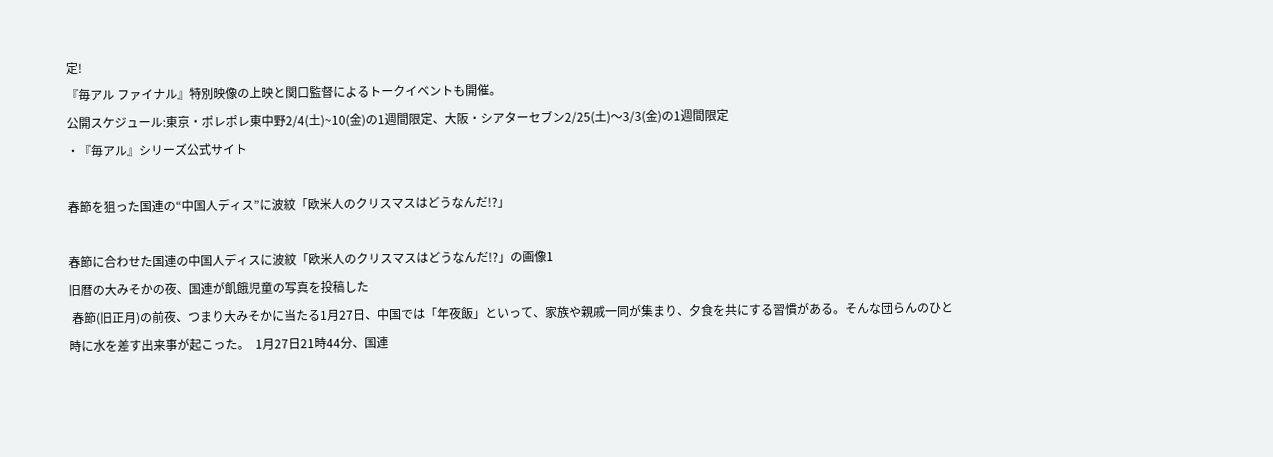定!
『毎アル ファイナル』特別映像の上映と関口監督によるトークイベントも開催。
公開スケジュール:東京・ポレポレ東中野2/4(土)~10(金)の1週間限定、大阪・シアターセブン2/25(土)〜3/3(金)の1週間限定
・『毎アル』シリーズ公式サイト

春節を狙った国連の“中国人ディス”に波紋「欧米人のクリスマスはどうなんだ!?」

春節に合わせた国連の中国人ディスに波紋「欧米人のクリスマスはどうなんだ!?」の画像1
旧暦の大みそかの夜、国連が飢餓児童の写真を投稿した
 春節(旧正月)の前夜、つまり大みそかに当たる1月27日、中国では「年夜飯」といって、家族や親戚一同が集まり、夕食を共にする習慣がある。そんな団らんのひと時に水を差す出来事が起こった。  1月27日21時44分、国連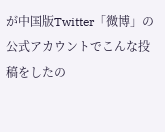が中国版Twitter「微博」の公式アカウントでこんな投稿をしたの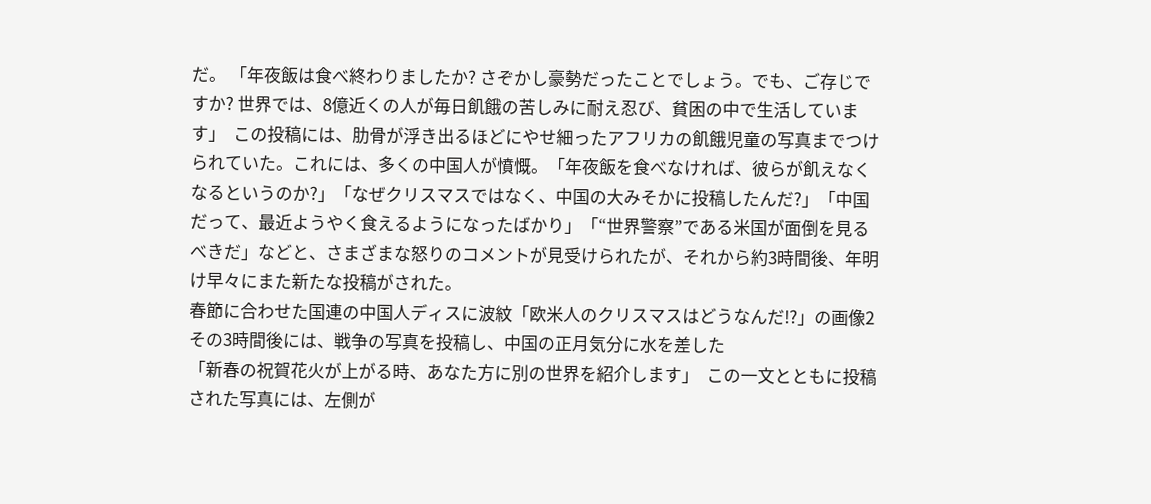だ。 「年夜飯は食べ終わりましたか? さぞかし豪勢だったことでしょう。でも、ご存じですか? 世界では、8億近くの人が毎日飢餓の苦しみに耐え忍び、貧困の中で生活しています」  この投稿には、肋骨が浮き出るほどにやせ細ったアフリカの飢餓児童の写真までつけられていた。これには、多くの中国人が憤慨。「年夜飯を食べなければ、彼らが飢えなくなるというのか?」「なぜクリスマスではなく、中国の大みそかに投稿したんだ?」「中国だって、最近ようやく食えるようになったばかり」「“世界警察”である米国が面倒を見るべきだ」などと、さまざまな怒りのコメントが見受けられたが、それから約3時間後、年明け早々にまた新たな投稿がされた。
春節に合わせた国連の中国人ディスに波紋「欧米人のクリスマスはどうなんだ!?」の画像2
その3時間後には、戦争の写真を投稿し、中国の正月気分に水を差した
「新春の祝賀花火が上がる時、あなた方に別の世界を紹介します」  この一文とともに投稿された写真には、左側が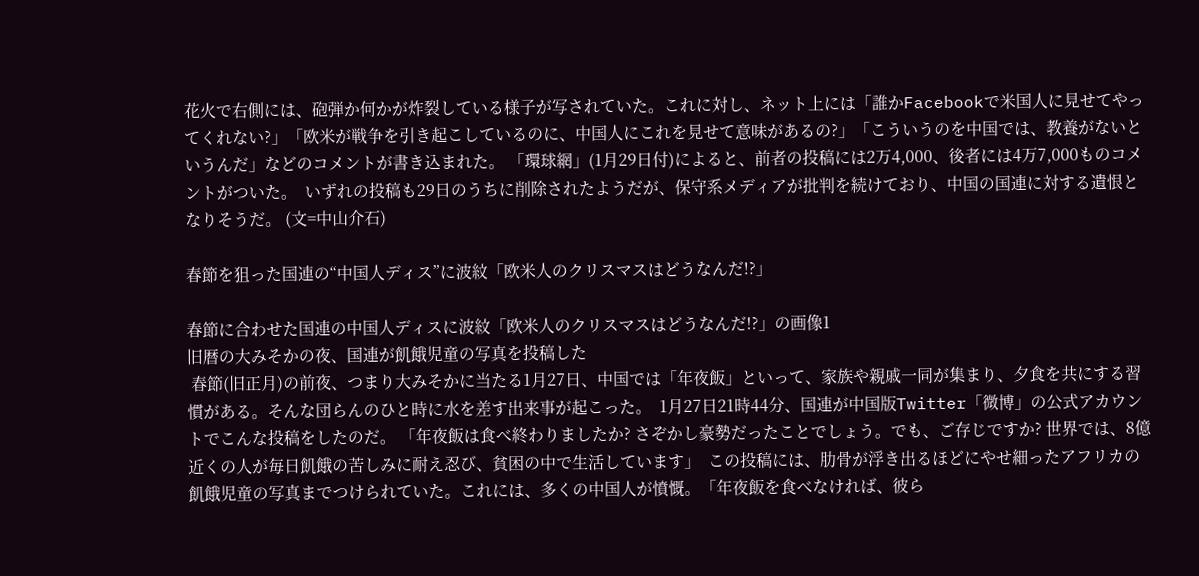花火で右側には、砲弾か何かが炸裂している様子が写されていた。これに対し、ネット上には「誰かFacebookで米国人に見せてやってくれない?」「欧米が戦争を引き起こしているのに、中国人にこれを見せて意味があるの?」「こういうのを中国では、教養がないというんだ」などのコメントが書き込まれた。 「環球網」(1月29日付)によると、前者の投稿には2万4,000、後者には4万7,000ものコメントがついた。  いずれの投稿も29日のうちに削除されたようだが、保守系メディアが批判を続けており、中国の国連に対する遺恨となりそうだ。 (文=中山介石)

春節を狙った国連の“中国人ディス”に波紋「欧米人のクリスマスはどうなんだ!?」

春節に合わせた国連の中国人ディスに波紋「欧米人のクリスマスはどうなんだ!?」の画像1
旧暦の大みそかの夜、国連が飢餓児童の写真を投稿した
 春節(旧正月)の前夜、つまり大みそかに当たる1月27日、中国では「年夜飯」といって、家族や親戚一同が集まり、夕食を共にする習慣がある。そんな団らんのひと時に水を差す出来事が起こった。  1月27日21時44分、国連が中国版Twitter「微博」の公式アカウントでこんな投稿をしたのだ。 「年夜飯は食べ終わりましたか? さぞかし豪勢だったことでしょう。でも、ご存じですか? 世界では、8億近くの人が毎日飢餓の苦しみに耐え忍び、貧困の中で生活しています」  この投稿には、肋骨が浮き出るほどにやせ細ったアフリカの飢餓児童の写真までつけられていた。これには、多くの中国人が憤慨。「年夜飯を食べなければ、彼ら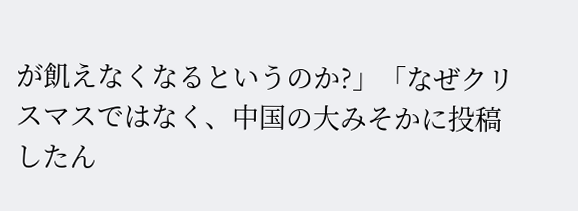が飢えなくなるというのか?」「なぜクリスマスではなく、中国の大みそかに投稿したん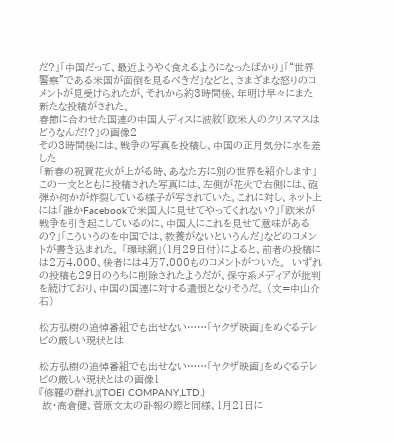だ?」「中国だって、最近ようやく食えるようになったばかり」「“世界警察”である米国が面倒を見るべきだ」などと、さまざまな怒りのコメントが見受けられたが、それから約3時間後、年明け早々にまた新たな投稿がされた。
春節に合わせた国連の中国人ディスに波紋「欧米人のクリスマスはどうなんだ!?」の画像2
その3時間後には、戦争の写真を投稿し、中国の正月気分に水を差した
「新春の祝賀花火が上がる時、あなた方に別の世界を紹介します」  この一文とともに投稿された写真には、左側が花火で右側には、砲弾か何かが炸裂している様子が写されていた。これに対し、ネット上には「誰かFacebookで米国人に見せてやってくれない?」「欧米が戦争を引き起こしているのに、中国人にこれを見せて意味があるの?」「こういうのを中国では、教養がないというんだ」などのコメントが書き込まれた。 「環球網」(1月29日付)によると、前者の投稿には2万4,000、後者には4万7,000ものコメントがついた。  いずれの投稿も29日のうちに削除されたようだが、保守系メディアが批判を続けており、中国の国連に対する遺恨となりそうだ。 (文=中山介石)

松方弘樹の追悼番組でも出せない……「ヤクザ映画」をめぐるテレビの厳しい現状とは

松方弘樹の追悼番組でも出せない……「ヤクザ映画」をめぐるテレビの厳しい現状とはの画像1
『修羅の群れ』(TOEI COMPANY,LTD.)
 故・高倉健、菅原文太の訃報の際と同様、1月21日に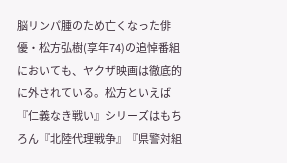脳リンパ腫のため亡くなった俳優・松方弘樹(享年74)の追悼番組においても、ヤクザ映画は徹底的に外されている。松方といえば『仁義なき戦い』シリーズはもちろん『北陸代理戦争』『県警対組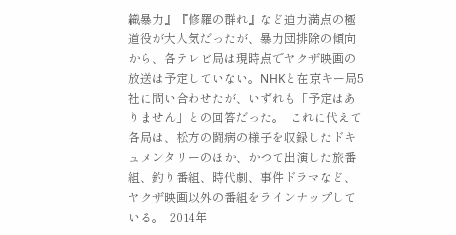織暴力』『修羅の群れ』など迫力満点の極道役が大人気だったが、暴力団排除の傾向から、各テレビ局は現時点でヤクザ映画の放送は予定していない。NHKと在京キー局5社に問い合わせたが、いずれも「予定はありません」との回答だった。  これに代えて各局は、松方の闘病の様子を収録したドキュメンタリーのほか、かつて出演した旅番組、釣り番組、時代劇、事件ドラマなど、ヤクザ映画以外の番組をラインナップしている。  2014年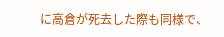に高倉が死去した際も同様で、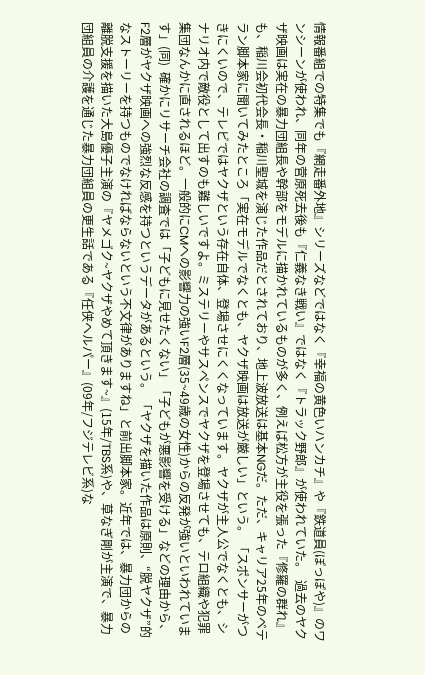情報番組での特集でも『網走番外地』シリーズなどではなく『幸福の黄色いハンカチ』や『鉄道員(ぽっぽや)』のワンシーンが使われ、同年の菅原死去後も『仁義なき戦い』ではなく『トラック野郎』が使われていた。  過去のヤクザ映画は実在の暴力団組長や幹部をモデルに描かれているものが多く、例えば松方が主役を張った『修羅の群れ』も、稲川会初代会長・稲川聖城を演じた作品だとされており、地上波放送は基本NGだ。ただ、キャリア25年のベテラン脚本家に聞いてみたところ「実在モデルでなくとも、ヤクザ映画は放送が厳しい」という。 「スポンサーがつきにくいので、テレビではヤクザという存在自体、登場させにくくなっています。ヤクザが主人公でなくとも、シナリオ内で敵役として出すのも難しいですよ。ミステリーやサスペンスでヤクザを登場させても、テロ組織や犯罪集団なんかに直されるほど。一般的にCMへの影響力の強いF2層(35~49歳の女性)からの反発が強いといわれています」(同)  確かにリサーチ会社の調査では「子どもに見せたくない」「子どもが悪影響を受ける」などの理由から、F2層がヤクザ映画への強烈な反感を持つというデータがあるという。 「ヤクザを描いた作品は原則、“脱ヤクザ”的なストーリーを持つものでなければならないという不文律がありますね」と前出脚本家。近年では、暴力団からの離脱支援を描いた大島優子主演の『ヤメゴク~ヤクザやめて頂きます~』(15年/TBS系)や、草なぎ剛が主演で、暴力団組員の介護を通じた暴力団組員の更生話である『任侠ヘルパー』(09年/フジテレビ系)な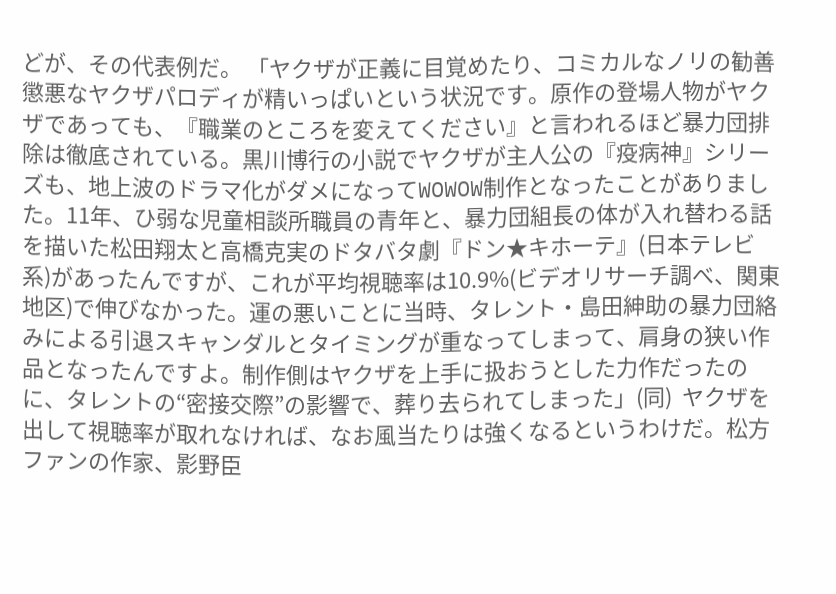どが、その代表例だ。 「ヤクザが正義に目覚めたり、コミカルなノリの勧善懲悪なヤクザパロディが精いっぱいという状況です。原作の登場人物がヤクザであっても、『職業のところを変えてください』と言われるほど暴力団排除は徹底されている。黒川博行の小説でヤクザが主人公の『疫病神』シリーズも、地上波のドラマ化がダメになってWOWOW制作となったことがありました。11年、ひ弱な児童相談所職員の青年と、暴力団組長の体が入れ替わる話を描いた松田翔太と高橋克実のドタバタ劇『ドン★キホーテ』(日本テレビ系)があったんですが、これが平均視聴率は10.9%(ビデオリサーチ調べ、関東地区)で伸びなかった。運の悪いことに当時、タレント・島田紳助の暴力団絡みによる引退スキャンダルとタイミングが重なってしまって、肩身の狭い作品となったんですよ。制作側はヤクザを上手に扱おうとした力作だったのに、タレントの“密接交際”の影響で、葬り去られてしまった」(同)  ヤクザを出して視聴率が取れなければ、なお風当たりは強くなるというわけだ。松方ファンの作家、影野臣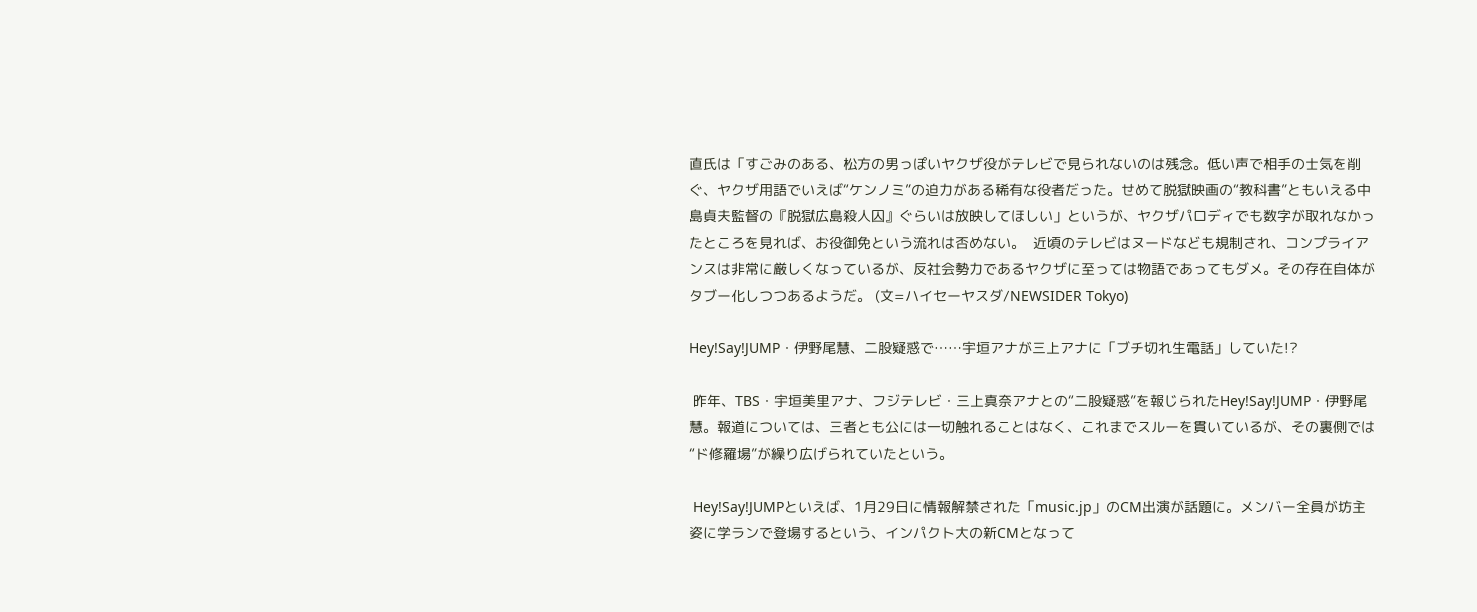直氏は「すごみのある、松方の男っぽいヤクザ役がテレビで見られないのは残念。低い声で相手の士気を削ぐ、ヤクザ用語でいえば“ケンノミ”の迫力がある稀有な役者だった。せめて脱獄映画の“教科書”ともいえる中島貞夫監督の『脱獄広島殺人囚』ぐらいは放映してほしい」というが、ヤクザパロディでも数字が取れなかったところを見れば、お役御免という流れは否めない。  近頃のテレビはヌードなども規制され、コンプライアンスは非常に厳しくなっているが、反社会勢力であるヤクザに至っては物語であってもダメ。その存在自体がタブー化しつつあるようだ。 (文=ハイセーヤスダ/NEWSIDER Tokyo)

Hey!Say!JUMP・伊野尾慧、二股疑惑で……宇垣アナが三上アナに「ブチ切れ生電話」していた!?

 昨年、TBS・宇垣美里アナ、フジテレビ・三上真奈アナとの“二股疑惑”を報じられたHey!Say!JUMP・伊野尾慧。報道については、三者とも公には一切触れることはなく、これまでスルーを貫いているが、その裏側では“ド修羅場”が繰り広げられていたという。

 Hey!Say!JUMPといえば、1月29日に情報解禁された「music.jp」のCM出演が話題に。メンバー全員が坊主姿に学ランで登場するという、インパクト大の新CMとなって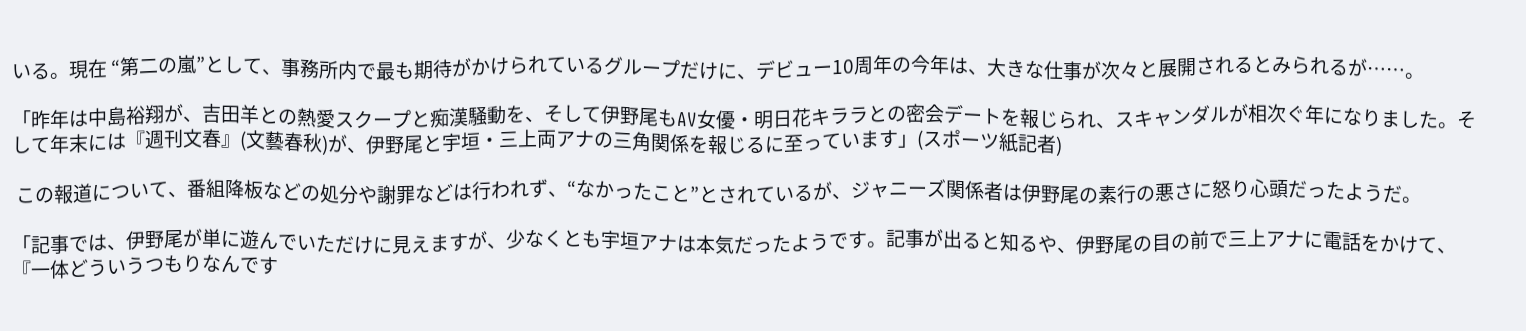いる。現在 “第二の嵐”として、事務所内で最も期待がかけられているグループだけに、デビュー10周年の今年は、大きな仕事が次々と展開されるとみられるが……。

「昨年は中島裕翔が、吉田羊との熱愛スクープと痴漢騒動を、そして伊野尾もAV女優・明日花キララとの密会デートを報じられ、スキャンダルが相次ぐ年になりました。そして年末には『週刊文春』(文藝春秋)が、伊野尾と宇垣・三上両アナの三角関係を報じるに至っています」(スポーツ紙記者)

 この報道について、番組降板などの処分や謝罪などは行われず、“なかったこと”とされているが、ジャニーズ関係者は伊野尾の素行の悪さに怒り心頭だったようだ。

「記事では、伊野尾が単に遊んでいただけに見えますが、少なくとも宇垣アナは本気だったようです。記事が出ると知るや、伊野尾の目の前で三上アナに電話をかけて、『一体どういうつもりなんです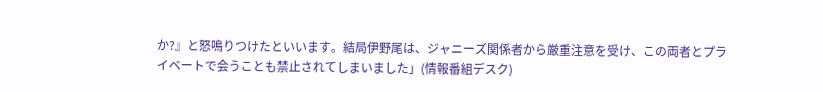か?』と怒鳴りつけたといいます。結局伊野尾は、ジャニーズ関係者から厳重注意を受け、この両者とプライベートで会うことも禁止されてしまいました」(情報番組デスク)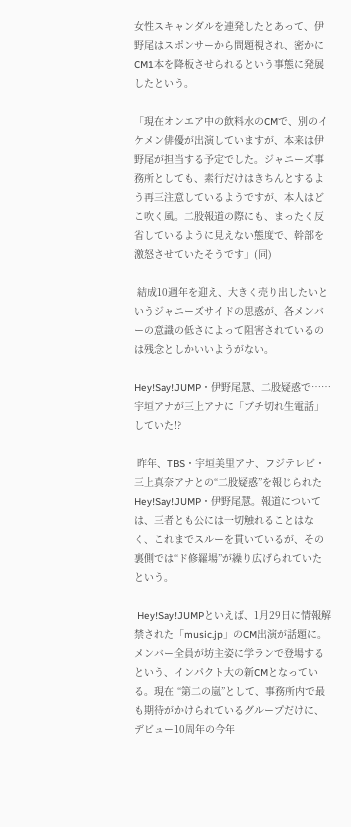女性スキャンダルを連発したとあって、伊野尾はスポンサーから問題視され、密かにCM1本を降板させられるという事態に発展したという。

「現在オンエア中の飲料水のCMで、別のイケメン俳優が出演していますが、本来は伊野尾が担当する予定でした。ジャニーズ事務所としても、素行だけはきちんとするよう再三注意しているようですが、本人はどこ吹く風。二股報道の際にも、まったく反省しているように見えない態度で、幹部を激怒させていたそうです」(同)

 結成10週年を迎え、大きく売り出したいというジャニーズサイドの思惑が、各メンバーの意識の低さによって阻害されているのは残念としかいいようがない。

Hey!Say!JUMP・伊野尾慧、二股疑惑で……宇垣アナが三上アナに「ブチ切れ生電話」していた!?

 昨年、TBS・宇垣美里アナ、フジテレビ・三上真奈アナとの“二股疑惑”を報じられたHey!Say!JUMP・伊野尾慧。報道については、三者とも公には一切触れることはなく、これまでスルーを貫いているが、その裏側では“ド修羅場”が繰り広げられていたという。

 Hey!Say!JUMPといえば、1月29日に情報解禁された「music.jp」のCM出演が話題に。メンバー全員が坊主姿に学ランで登場するという、インパクト大の新CMとなっている。現在 “第二の嵐”として、事務所内で最も期待がかけられているグループだけに、デビュー10周年の今年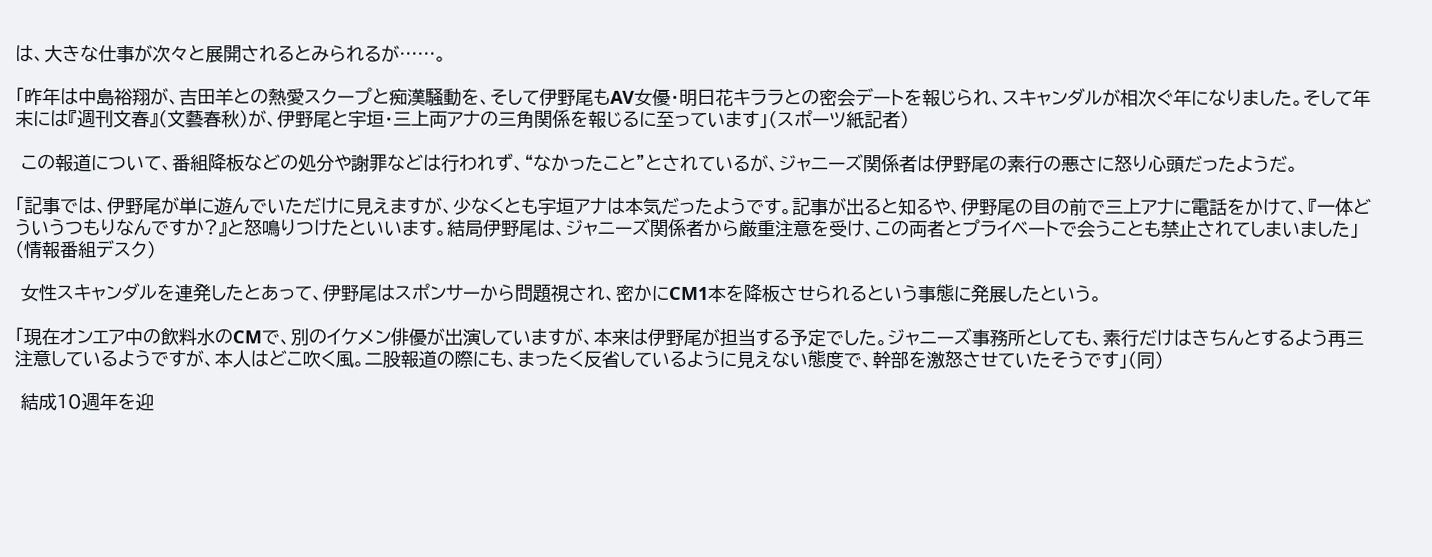は、大きな仕事が次々と展開されるとみられるが……。

「昨年は中島裕翔が、吉田羊との熱愛スクープと痴漢騒動を、そして伊野尾もAV女優・明日花キララとの密会デートを報じられ、スキャンダルが相次ぐ年になりました。そして年末には『週刊文春』(文藝春秋)が、伊野尾と宇垣・三上両アナの三角関係を報じるに至っています」(スポーツ紙記者)

 この報道について、番組降板などの処分や謝罪などは行われず、“なかったこと”とされているが、ジャニーズ関係者は伊野尾の素行の悪さに怒り心頭だったようだ。

「記事では、伊野尾が単に遊んでいただけに見えますが、少なくとも宇垣アナは本気だったようです。記事が出ると知るや、伊野尾の目の前で三上アナに電話をかけて、『一体どういうつもりなんですか?』と怒鳴りつけたといいます。結局伊野尾は、ジャニーズ関係者から厳重注意を受け、この両者とプライベートで会うことも禁止されてしまいました」(情報番組デスク)

 女性スキャンダルを連発したとあって、伊野尾はスポンサーから問題視され、密かにCM1本を降板させられるという事態に発展したという。

「現在オンエア中の飲料水のCMで、別のイケメン俳優が出演していますが、本来は伊野尾が担当する予定でした。ジャニーズ事務所としても、素行だけはきちんとするよう再三注意しているようですが、本人はどこ吹く風。二股報道の際にも、まったく反省しているように見えない態度で、幹部を激怒させていたそうです」(同)

 結成10週年を迎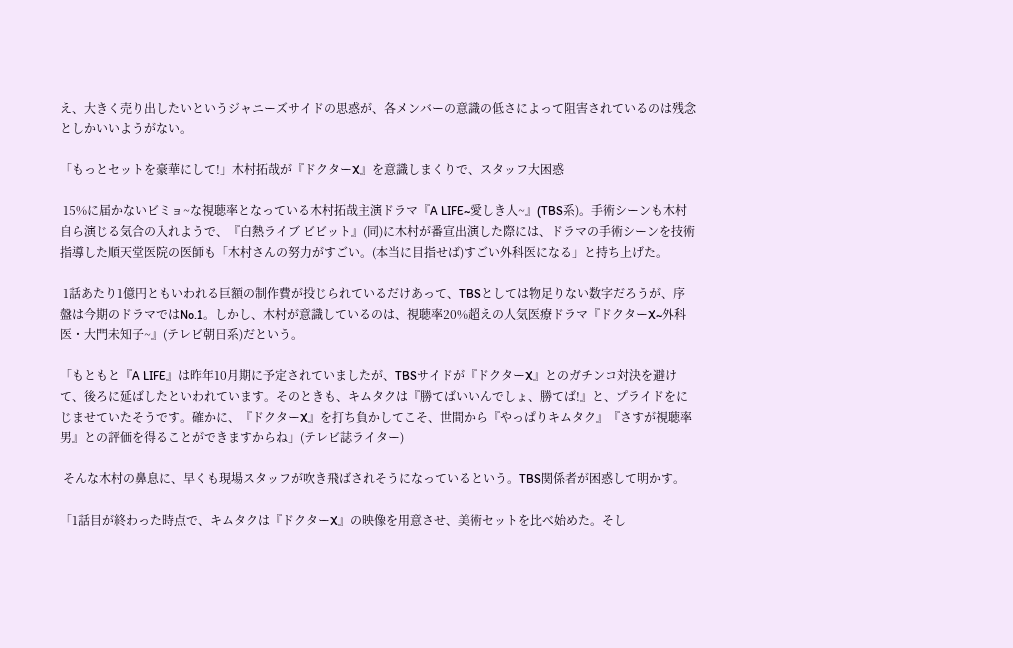え、大きく売り出したいというジャニーズサイドの思惑が、各メンバーの意識の低さによって阻害されているのは残念としかいいようがない。

「もっとセットを豪華にして!」木村拓哉が『ドクターX』を意識しまくりで、スタッフ大困惑

 15%に届かないビミョ~な視聴率となっている木村拓哉主演ドラマ『A LIFE~愛しき人~』(TBS系)。手術シーンも木村自ら演じる気合の入れようで、『白熱ライブ ビビット』(同)に木村が番宣出演した際には、ドラマの手術シーンを技術指導した順天堂医院の医師も「木村さんの努力がすごい。(本当に目指せば)すごい外科医になる」と持ち上げた。

 1話あたり1億円ともいわれる巨額の制作費が投じられているだけあって、TBSとしては物足りない数字だろうが、序盤は今期のドラマではNo.1。しかし、木村が意識しているのは、視聴率20%超えの人気医療ドラマ『ドクターX~外科医・大門未知子~』(テレビ朝日系)だという。

「もともと『A LIFE』は昨年10月期に予定されていましたが、TBSサイドが『ドクターX』とのガチンコ対決を避けて、後ろに延ばしたといわれています。そのときも、キムタクは『勝てばいいんでしょ、勝てば!』と、プライドをにじませていたそうです。確かに、『ドクターX』を打ち負かしてこそ、世間から『やっぱりキムタク』『さすが視聴率男』との評価を得ることができますからね」(テレビ誌ライター)

 そんな木村の鼻息に、早くも現場スタッフが吹き飛ばされそうになっているという。TBS関係者が困惑して明かす。

「1話目が終わった時点で、キムタクは『ドクターX』の映像を用意させ、美術セットを比べ始めた。そし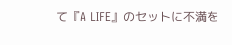て『A LIFE』のセットに不満を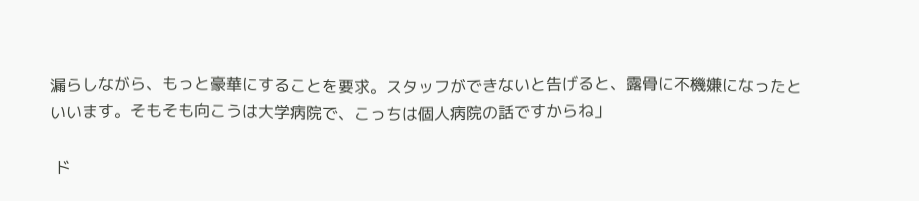漏らしながら、もっと豪華にすることを要求。スタッフができないと告げると、露骨に不機嫌になったといいます。そもそも向こうは大学病院で、こっちは個人病院の話ですからね」

 ド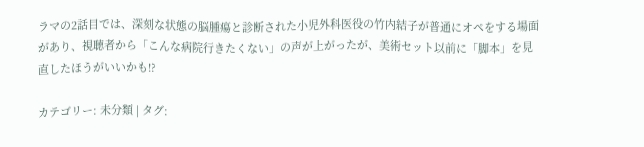ラマの2話目では、深刻な状態の脳腫瘍と診断された小児外科医役の竹内結子が普通にオペをする場面があり、視聴者から「こんな病院行きたくない」の声が上がったが、美術セット以前に「脚本」を見直したほうがいいかも!?

カテゴリー: 未分類 | タグ: